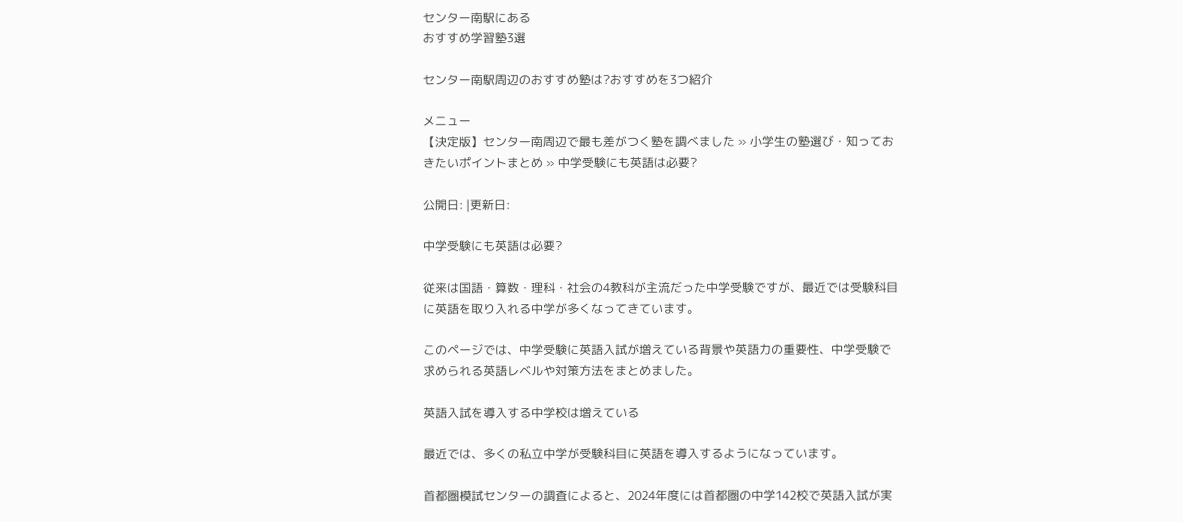センター南駅にある
おすすめ学習塾3選

センター南駅周辺のおすすめ塾は?おすすめを3つ紹介

メニュー
【決定版】センター南周辺で最も差がつく塾を調べました » 小学生の塾選び・知っておきたいポイントまとめ » 中学受験にも英語は必要?

公開日: |更新日:

中学受験にも英語は必要?

従来は国語・算数・理科・社会の4教科が主流だった中学受験ですが、最近では受験科目に英語を取り入れる中学が多くなってきています。

このページでは、中学受験に英語入試が増えている背景や英語力の重要性、中学受験で求められる英語レベルや対策方法をまとめました。

英語入試を導入する中学校は増えている

最近では、多くの私立中学が受験科目に英語を導入するようになっています。

首都圏模試センターの調査によると、2024年度には首都圏の中学142校で英語入試が実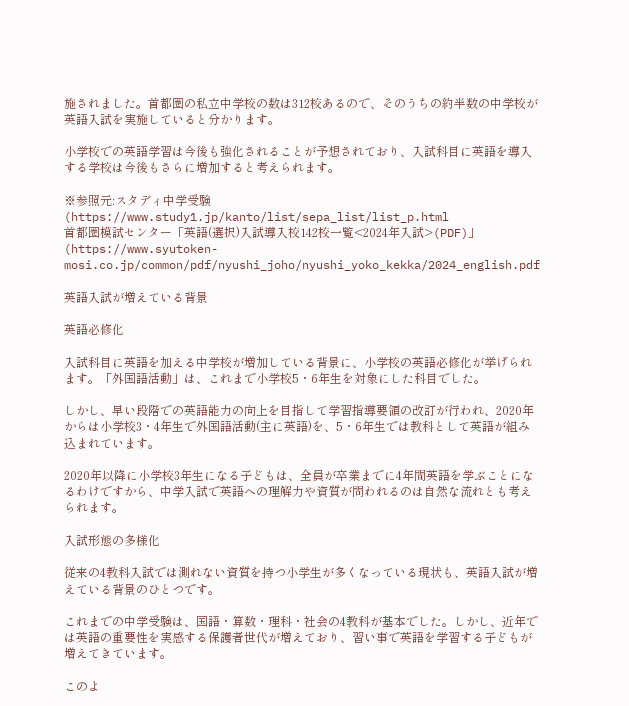施されました。首都圏の私立中学校の数は312校あるので、そのうちの約半数の中学校が英語入試を実施していると分かります。

小学校での英語学習は今後も強化されることが予想されており、入試科目に英語を導入する学校は今後もさらに増加すると考えられます。

※参照元:スタディ中学受験(https://www.study1.jp/kanto/list/sepa_list/list_p.html
首都圏模試センター「英語(選択)入試導入校142校一覧<2024年入試>(PDF)」(https://www.syutoken-mosi.co.jp/common/pdf/nyushi_joho/nyushi_yoko_kekka/2024_english.pdf

英語入試が増えている背景

英語必修化

入試科目に英語を加える中学校が増加している背景に、小学校の英語必修化が挙げられます。「外国語活動」は、これまで小学校5・6年生を対象にした科目でした。

しかし、早い段階での英語能力の向上を目指して学習指導要領の改訂が行われ、2020年からは小学校3・4年生で外国語活動(主に英語)を、5・6年生では教科として英語が組み込まれています。

2020年以降に小学校3年生になる子どもは、全員が卒業までに4年間英語を学ぶことになるわけですから、中学入試で英語への理解力や資質が問われるのは自然な流れとも考えられます。

入試形態の多様化

従来の4教科入試では測れない資質を持つ小学生が多くなっている現状も、英語入試が増えている背景のひとつです。

これまでの中学受験は、国語・算数・理科・社会の4教科が基本でした。しかし、近年では英語の重要性を実感する保護者世代が増えており、習い事で英語を学習する子どもが増えてきています。

このよ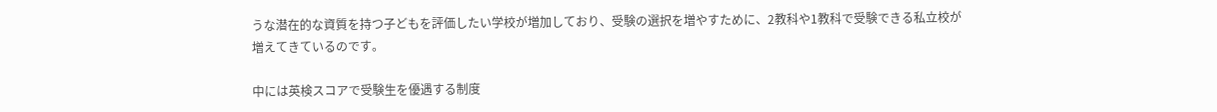うな潜在的な資質を持つ子どもを評価したい学校が増加しており、受験の選択を増やすために、2教科や1教科で受験できる私立校が増えてきているのです。

中には英検スコアで受験生を優遇する制度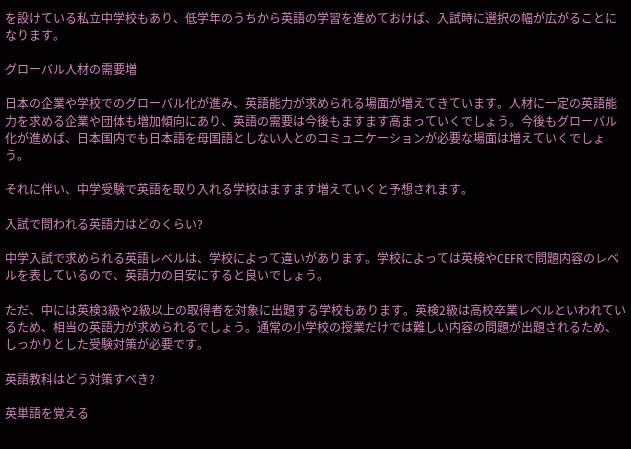を設けている私立中学校もあり、低学年のうちから英語の学習を進めておけば、入試時に選択の幅が広がることになります。

グローバル人材の需要増

日本の企業や学校でのグローバル化が進み、英語能力が求められる場面が増えてきています。人材に一定の英語能力を求める企業や団体も増加傾向にあり、英語の需要は今後もますます高まっていくでしょう。今後もグローバル化が進めば、日本国内でも日本語を母国語としない人とのコミュニケーションが必要な場面は増えていくでしょう。

それに伴い、中学受験で英語を取り入れる学校はますます増えていくと予想されます。

入試で問われる英語力はどのくらい?

中学入試で求められる英語レベルは、学校によって違いがあります。学校によっては英検やCEFRで問題内容のレベルを表しているので、英語力の目安にすると良いでしょう。

ただ、中には英検3級や2級以上の取得者を対象に出題する学校もあります。英検2級は高校卒業レベルといわれているため、相当の英語力が求められるでしょう。通常の小学校の授業だけでは難しい内容の問題が出題されるため、しっかりとした受験対策が必要です。

英語教科はどう対策すべき?

英単語を覚える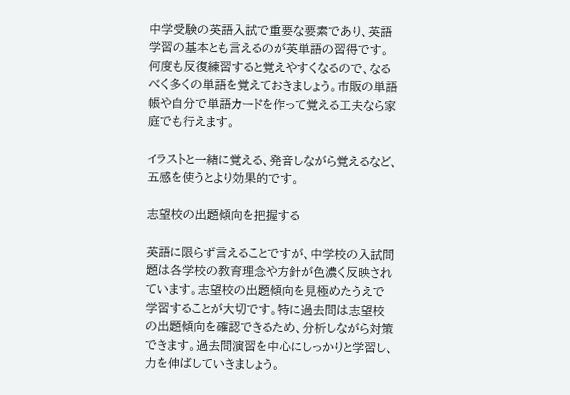中学受験の英語入試で重要な要素であり、英語学習の基本とも言えるのが英単語の習得です。何度も反復練習すると覚えやすくなるので、なるべく多くの単語を覚えておきましょう。市販の単語帳や自分で単語カードを作って覚える工夫なら家庭でも行えます。

イラストと一緒に覚える、発音しながら覚えるなど、五感を使うとより効果的です。

志望校の出題傾向を把握する

英語に限らず言えることですが、中学校の入試問題は各学校の教育理念や方針が色濃く反映されています。志望校の出題傾向を見極めたうえで学習することが大切です。特に過去問は志望校の出題傾向を確認できるため、分析しながら対策できます。過去問演習を中心にしっかりと学習し、力を伸ばしていきましょう。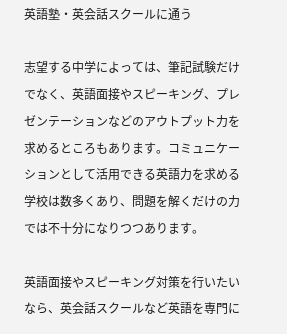英語塾・英会話スクールに通う

志望する中学によっては、筆記試験だけでなく、英語面接やスピーキング、プレゼンテーションなどのアウトプット力を求めるところもあります。コミュニケーションとして活用できる英語力を求める学校は数多くあり、問題を解くだけの力では不十分になりつつあります。

英語面接やスピーキング対策を行いたいなら、英会話スクールなど英語を専門に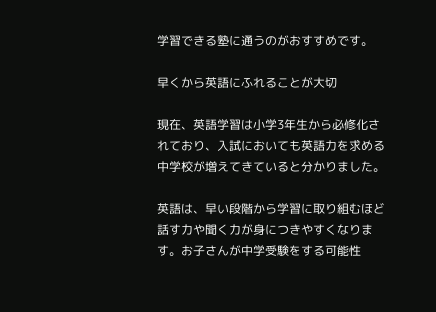学習できる塾に通うのがおすすめです。

早くから英語にふれることが大切

現在、英語学習は小学3年生から必修化されており、入試においても英語力を求める中学校が増えてきていると分かりました。

英語は、早い段階から学習に取り組むほど話す力や聞く力が身につきやすくなります。お子さんが中学受験をする可能性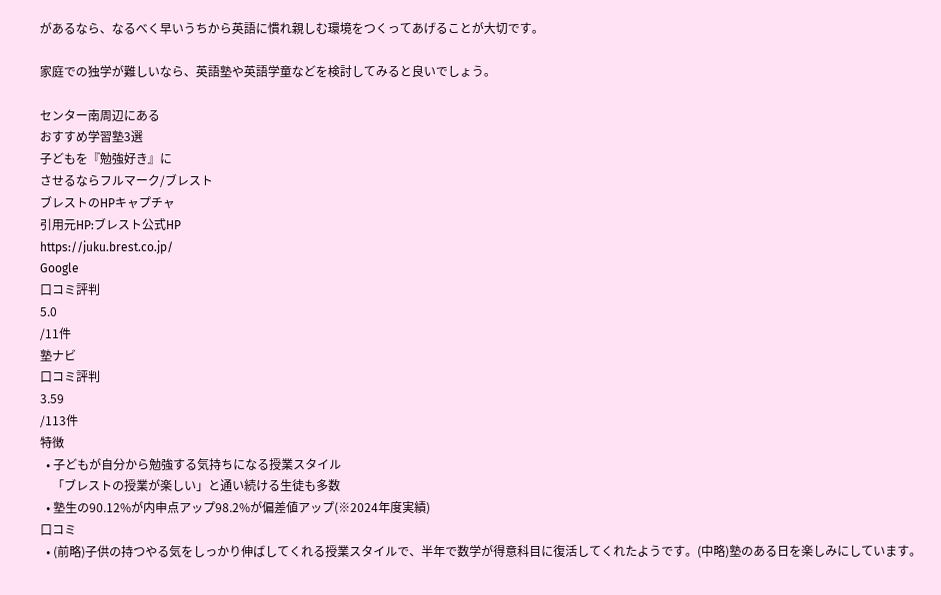があるなら、なるべく早いうちから英語に慣れ親しむ環境をつくってあげることが大切です。

家庭での独学が難しいなら、英語塾や英語学童などを検討してみると良いでしょう。

センター南周辺にある
おすすめ学習塾3選
子どもを『勉強好き』に
させるならフルマーク/ブレスト
ブレストのHPキャプチャ
引用元HP:ブレスト公式HP
https://juku.brest.co.jp/
Google
口コミ評判
5.0
/11件
塾ナビ
口コミ評判
3.59
/113件
特徴
  • 子どもが自分から勉強する気持ちになる授業スタイル
    「ブレストの授業が楽しい」と通い続ける生徒も多数
  • 塾生の90.12%が内申点アップ98.2%が偏差値アップ(※2024年度実績)
口コミ
  • (前略)子供の持つやる気をしっかり伸ばしてくれる授業スタイルで、半年で数学が得意科目に復活してくれたようです。(中略)塾のある日を楽しみにしています。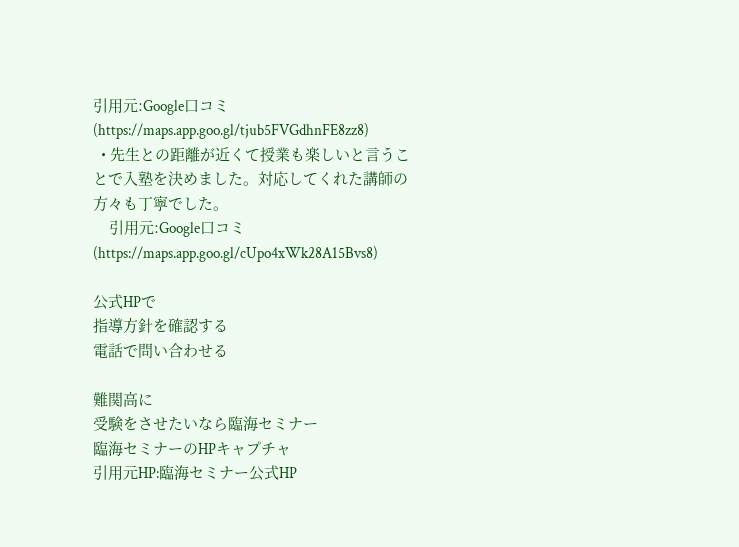引用元:Google口コミ(https://maps.app.goo.gl/tjub5FVGdhnFE8zz8)
  • 先生との距離が近くて授業も楽しいと言うことで入塾を決めました。対応してくれた講師の方々も丁寧でした。
    引用元:Google口コミ(https://maps.app.goo.gl/cUpo4xWk28A15Bvs8)

公式HPで
指導方針を確認する
電話で問い合わせる

難関高に
受験をさせたいなら臨海セミナー
臨海セミナーのHPキャプチャ
引用元HP:臨海セミナー公式HP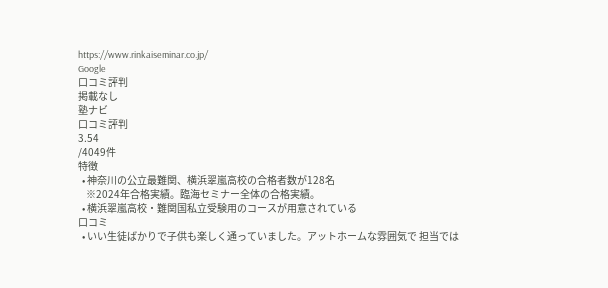https://www.rinkaiseminar.co.jp/
Google
口コミ評判
掲載なし
塾ナビ
口コミ評判
3.54
/4049件
特徴
  • 神奈川の公立最難関、横浜翠嵐高校の合格者数が128名
    ※2024年合格実績。臨海セミナー全体の合格実績。
  • 横浜翠嵐高校・難関国私立受験用のコースが用意されている
口コミ
  • いい生徒ばかりで子供も楽しく通っていました。アットホームな雰囲気で 担当では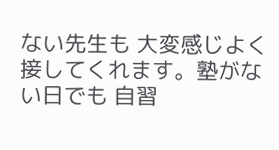ない先生も 大変感じよく接してくれます。塾がない日でも 自習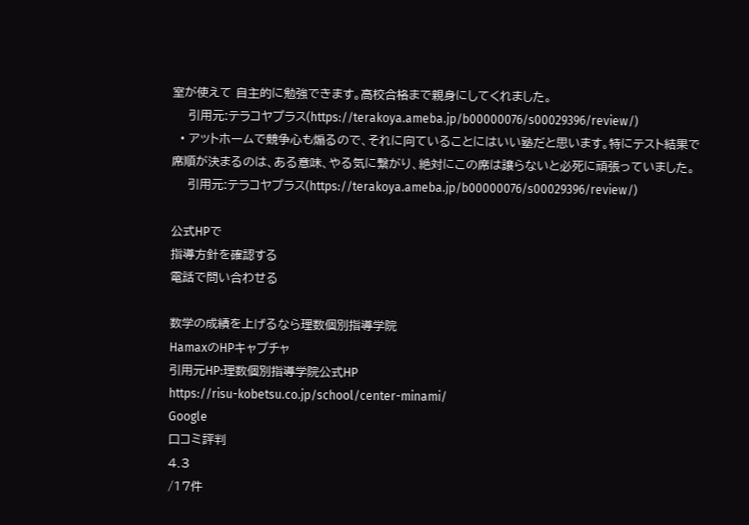室が使えて 自主的に勉強できます。高校合格まで親身にしてくれました。
    引用元:テラコヤプラス(https://terakoya.ameba.jp/b00000076/s00029396/review/)
  • アットホームで競争心も煽るので、それに向ていることにはいい塾だと思います。特にテスト結果で席順が決まるのは、ある意味、やる気に繋がり、絶対にこの席は譲らないと必死に頑張っていました。
    引用元:テラコヤプラス(https://terakoya.ameba.jp/b00000076/s00029396/review/)

公式HPで
指導方針を確認する
電話で問い合わせる

数学の成績を上げるなら理数個別指導学院
HamaxのHPキャプチャ
引用元HP:理数個別指導学院公式HP
https://risu-kobetsu.co.jp/school/center-minami/
Google
口コミ評判
4.3
/17件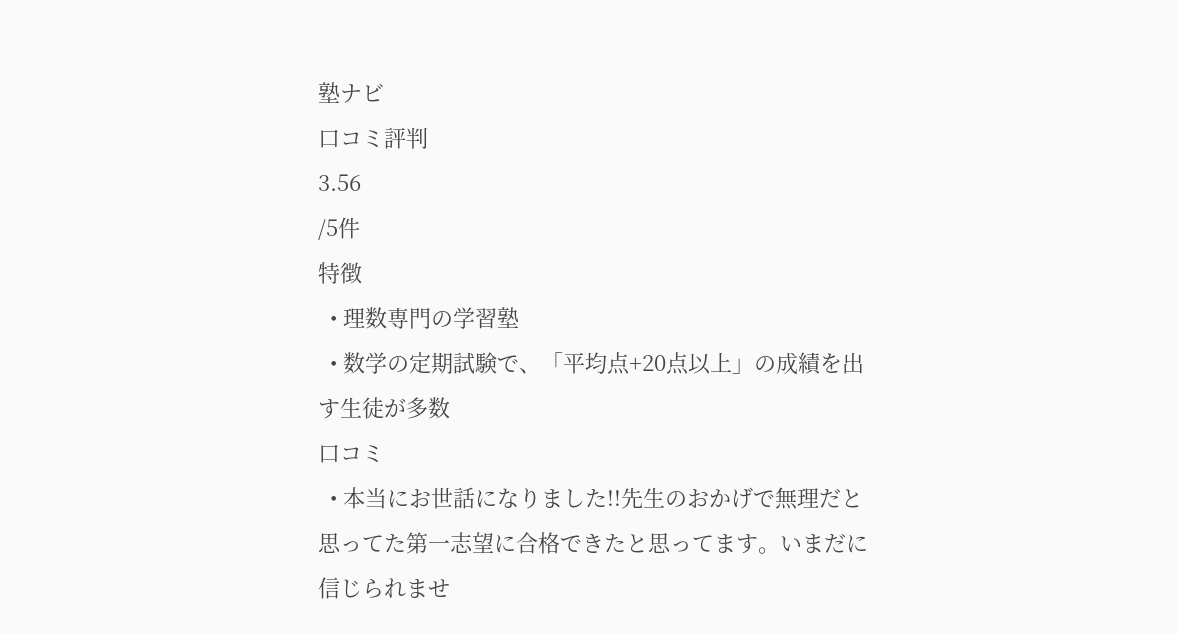塾ナビ
口コミ評判
3.56
/5件
特徴
  • 理数専門の学習塾
  • 数学の定期試験で、「平均点+20点以上」の成績を出す生徒が多数
口コミ
  • 本当にお世話になりました!!先生のおかげで無理だと思ってた第一志望に合格できたと思ってます。いまだに信じられませ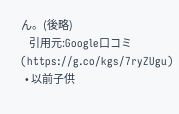ん。(後略)
    引用元:Google口コミ(https://g.co/kgs/7ryZUgu)
  • 以前子供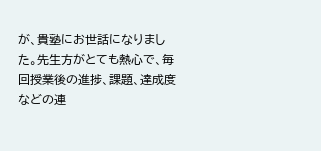が、貴塾にお世話になりました。先生方がとても熱心で、毎回授業後の進捗、課題、達成度などの連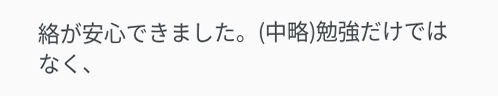絡が安心できました。(中略)勉強だけではなく、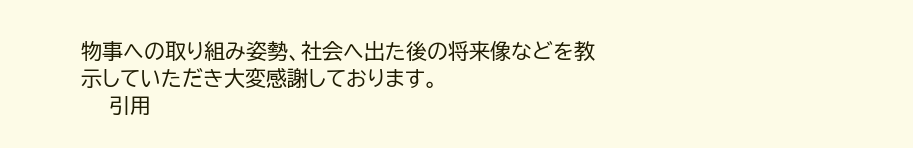物事への取り組み姿勢、社会へ出た後の将来像などを教示していただき大変感謝しております。
    引用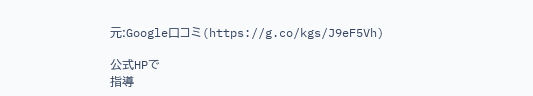元:Google口コミ(https://g.co/kgs/J9eF5Vh)

公式HPで
指導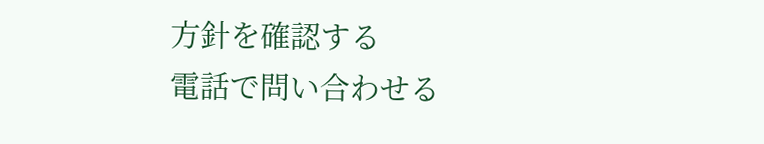方針を確認する
電話で問い合わせる